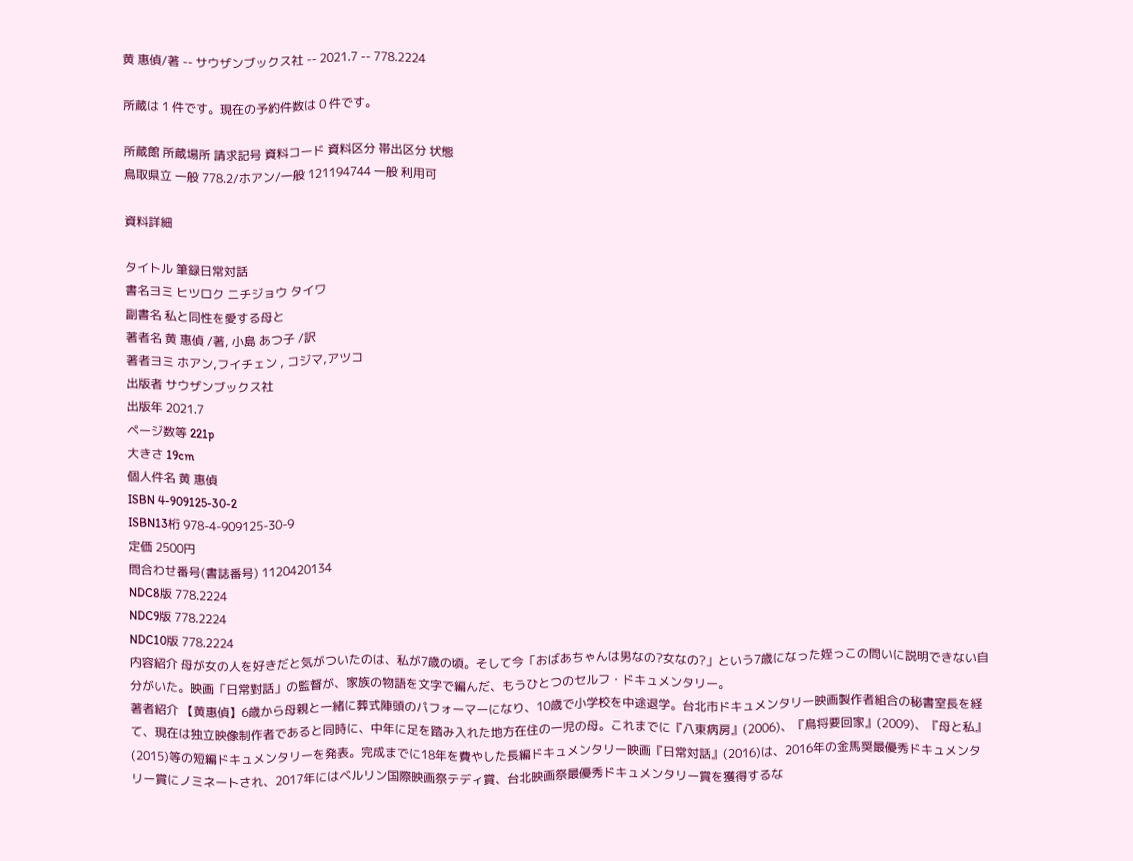黄 惠偵/著 -- サウザンブックス社 -- 2021.7 -- 778.2224

所蔵は 1 件です。現在の予約件数は 0 件です。

所蔵館 所蔵場所 請求記号 資料コード 資料区分 帯出区分 状態
鳥取県立 一般 778.2/ホアン/一般 121194744 一般 利用可

資料詳細

タイトル 筆録日常対話
書名ヨミ ヒツロク ニチジョウ タイワ
副書名 私と同性を愛する母と
著者名 黄 惠偵 /著, 小島 あつ子 /訳
著者ヨミ ホアン,フイチェン , コジマ,アツコ
出版者 サウザンブックス社
出版年 2021.7
ページ数等 221p
大きさ 19cm
個人件名 黄 惠偵
ISBN 4-909125-30-2
ISBN13桁 978-4-909125-30-9
定価 2500円
問合わせ番号(書誌番号) 1120420134
NDC8版 778.2224
NDC9版 778.2224
NDC10版 778.2224
内容紹介 母が女の人を好きだと気がついたのは、私が7歳の頃。そして今「おばあちゃんは男なの?女なの?」という7歳になった姪っこの問いに説明できない自分がいた。映画「日常對話」の監督が、家族の物語を文字で編んだ、もうひとつのセルフ・ドキュメンタリー。
著者紹介 【黄惠偵】6歳から母親と一緒に葬式陣頭のパフォーマーになり、10歳で小学校を中途退学。台北市ドキュメンタリー映画製作者組合の秘書室長を経て、現在は独立映像制作者であると同時に、中年に足を踏み入れた地方在住の一児の母。これまでに『八東病房』(2006)、『鳥将要回家』(2009)、『母と私』(2015)等の短編ドキュメンタリーを発表。完成までに18年を費やした長編ドキュメンタリー映画『日常対話』(2016)は、2016年の金馬奨最優秀ドキュメンタリー賞にノミネートされ、2017年にはベルリン国際映画祭テディ賞、台北映画祭最優秀ドキュメンタリー賞を獲得するな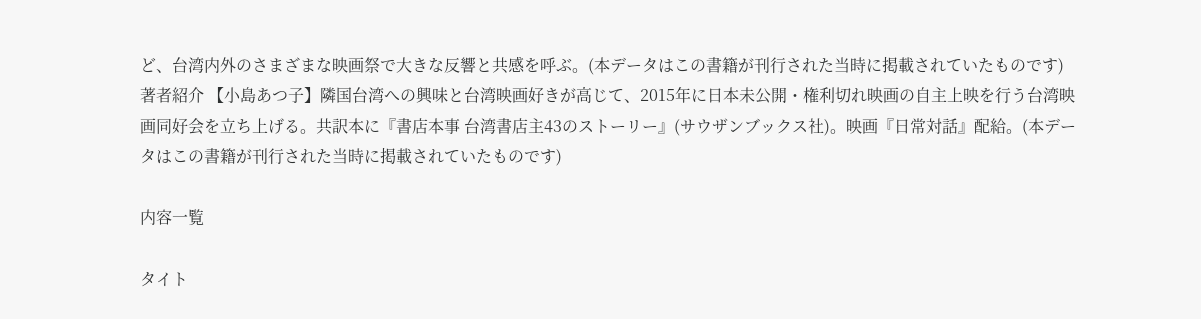ど、台湾内外のさまざまな映画祭で大きな反響と共感を呼ぶ。(本データはこの書籍が刊行された当時に掲載されていたものです)
著者紹介 【小島あつ子】隣国台湾への興味と台湾映画好きが高じて、2015年に日本未公開・権利切れ映画の自主上映を行う台湾映画同好会を立ち上げる。共訳本に『書店本事 台湾書店主43のストーリー』(サウザンブックス社)。映画『日常対話』配給。(本データはこの書籍が刊行された当時に掲載されていたものです)

内容一覧

タイト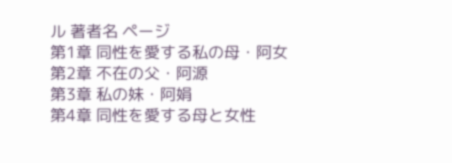ル 著者名 ページ
第1章 同性を愛する私の母・阿女
第2章 不在の父・阿源
第3章 私の妹・阿娟
第4章 同性を愛する母と女性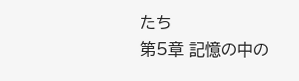たち
第5章 記憶の中の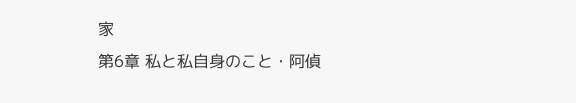家
第6章 私と私自身のこと・阿偵